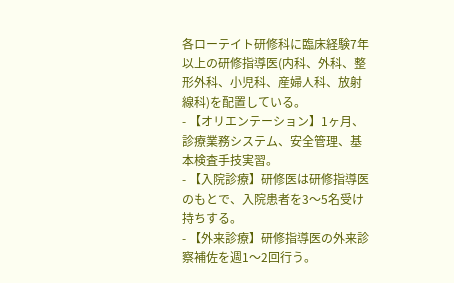各ローテイト研修科に臨床経験7年以上の研修指導医(内科、外科、整形外科、小児科、産婦人科、放射線科)を配置している。
- 【オリエンテーション】1ヶ月、診療業務システム、安全管理、基本検査手技実習。
- 【入院診療】研修医は研修指導医のもとで、入院患者を3〜5名受け持ちする。
- 【外来診療】研修指導医の外来診察補佐を週1〜2回行う。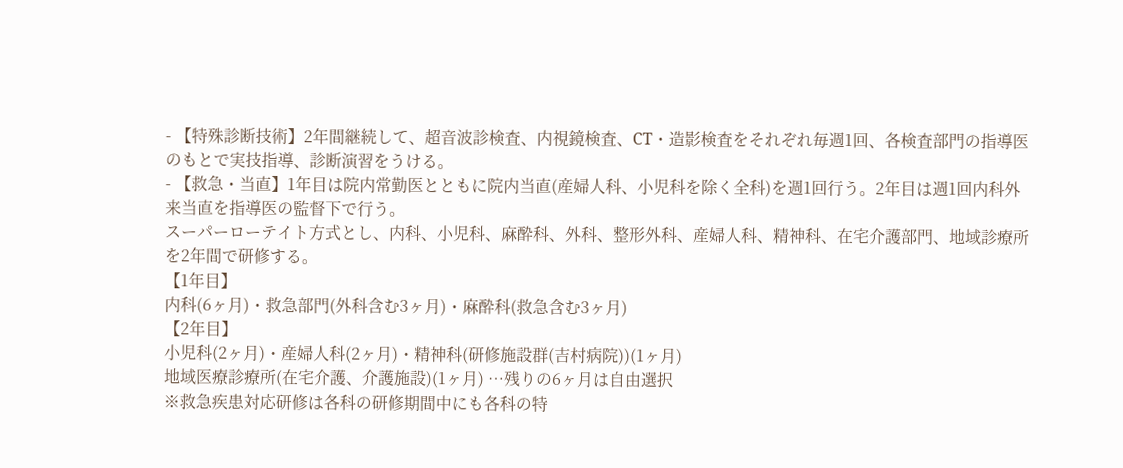- 【特殊診断技術】2年間継続して、超音波診検査、内視鏡検査、CT・造影検査をそれぞれ毎週1回、各検査部門の指導医のもとで実技指導、診断演習をうける。
- 【救急・当直】1年目は院内常勤医とともに院内当直(産婦人科、小児科を除く全科)を週1回行う。2年目は週1回内科外来当直を指導医の監督下で行う。
スーパーローテイト方式とし、内科、小児科、麻酔科、外科、整形外科、産婦人科、精神科、在宅介護部門、地域診療所を2年間で研修する。
【1年目】
内科(6ヶ月)・救急部門(外科含む3ヶ月)・麻酔科(救急含む3ヶ月)
【2年目】
小児科(2ヶ月)・産婦人科(2ヶ月)・精神科(研修施設群(吉村病院))(1ヶ月)
地域医療診療所(在宅介護、介護施設)(1ヶ月) …残りの6ヶ月は自由選択
※救急疾患対応研修は各科の研修期間中にも各科の特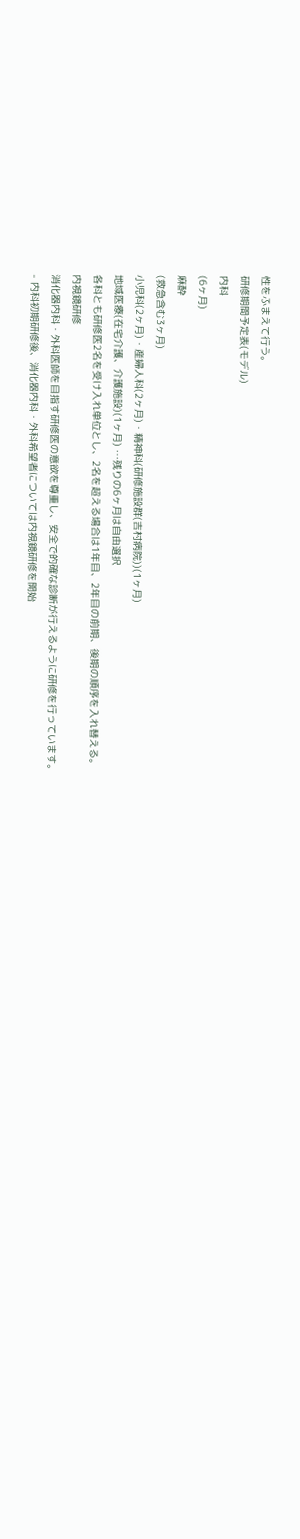性をふまえて行う。
研修期間予定表(モデル)
内科
(6ヶ月)
麻酔
(救急含む3ヶ月)
小児科(2ヶ月)・産婦人科(2ヶ月)・精神科(研修施設群(吉村病院))(1ヶ月)
地域医療(在宅介護、介護施設)(1ヶ月) …残りの6ヶ月は自由選択
各科とも研修医2名を受け入れ単位とし、2名を超える場合は1年目、2年目の前期、後期の順序を入れ替える。
内視鏡研修
消化器内科・外科医師を目指す研修医の意欲を尊重し、安全で的確な診断が行えるように研修を行っています。
- 内科初期研修後、消化器内科・外科希望者については内視鏡研修を開始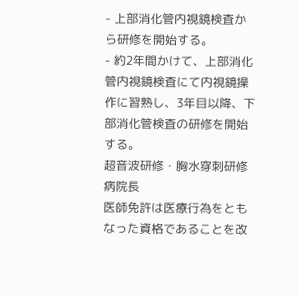- 上部消化管内視鏡検査から研修を開始する。
- 約2年間かけて、上部消化管内視鏡検査にて内視鏡操作に習熟し、3年目以降、下部消化管検査の研修を開始する。
超音波研修・胸水穿刺研修
病院長
医師免許は医療行為をともなった資格であることを改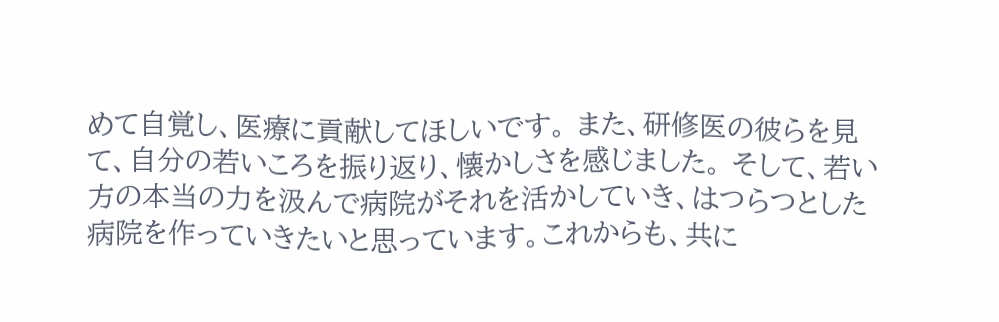めて自覚し、医療に貢献してほしいです。 また、研修医の彼らを見て、自分の若いころを振り返り、懐かしさを感じました。 そして、若い方の本当の力を汲んで病院がそれを活かしていき、はつらつとした病院を作っていきたいと思っています。これからも、共に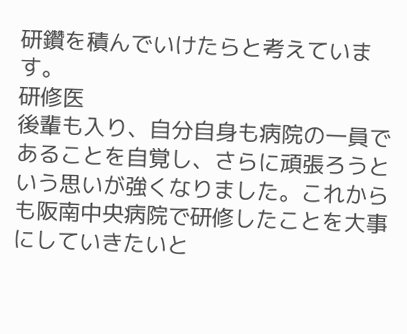研鑽を積んでいけたらと考えています。
研修医
後輩も入り、自分自身も病院の一員であることを自覚し、さらに頑張ろうという思いが強くなりました。これからも阪南中央病院で研修したことを大事にしていきたいと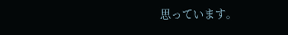思っています。